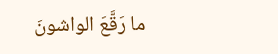ما رَقَّعَ الواشونَ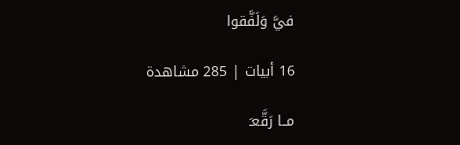فيَّ وَلَفَّقوا

16 أبيات | 285 مشاهدة

مــا رَقَّعـَ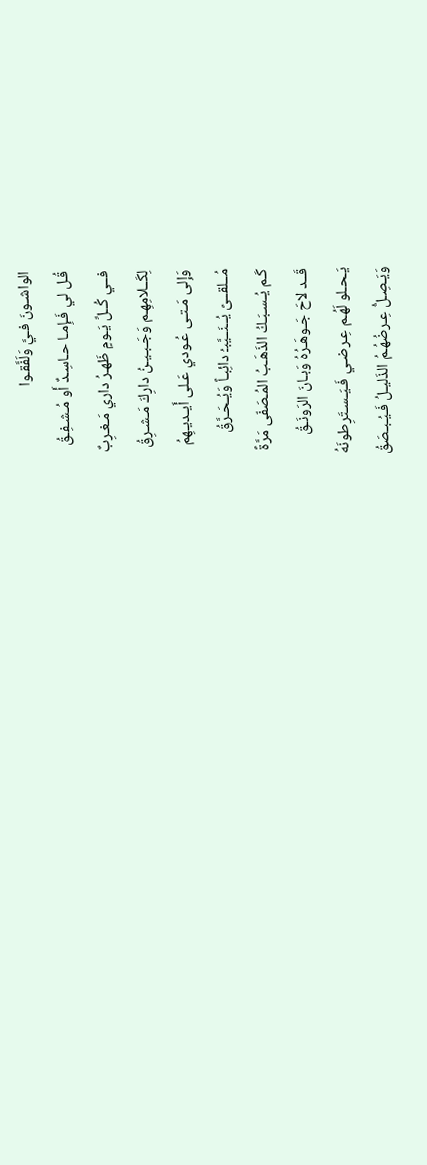الواشـونَ فـيَّ وَلَفَّقـوا
قُـل لي فَـإِمـا حـاسِـدٌ أَو مُـشـفِـقُ
فــي كُــلِّ يَـومٍ ظَهـرُ داري مَـغـرِبٌ
لِكَــلامِهِـم وَجَـبـيـنُ دارِكَ مَـشـرِقُ
وَإِلى مَـتـى عُـودي عَـلى أَيـديـهِمُ
مُــلقــىً يُــنَــيَّبـُ دائِبـاً وَيُـحَـرَّقُ
كَـم يُـسـبَـكُ الذَهَـبُ المُـصَفّى مَرَّةً
قَــد لاحَ جَـوهَـرُهُ وَبـانَ الرَونَـقُ
يَـحـلو لَهُـم عِـرضـي فَـيَـسـتَرِطونَهُ
وَيَـصِـلُّ عِـرضُهُـمُ الذَليـلُ فَـيُـبـصَقُ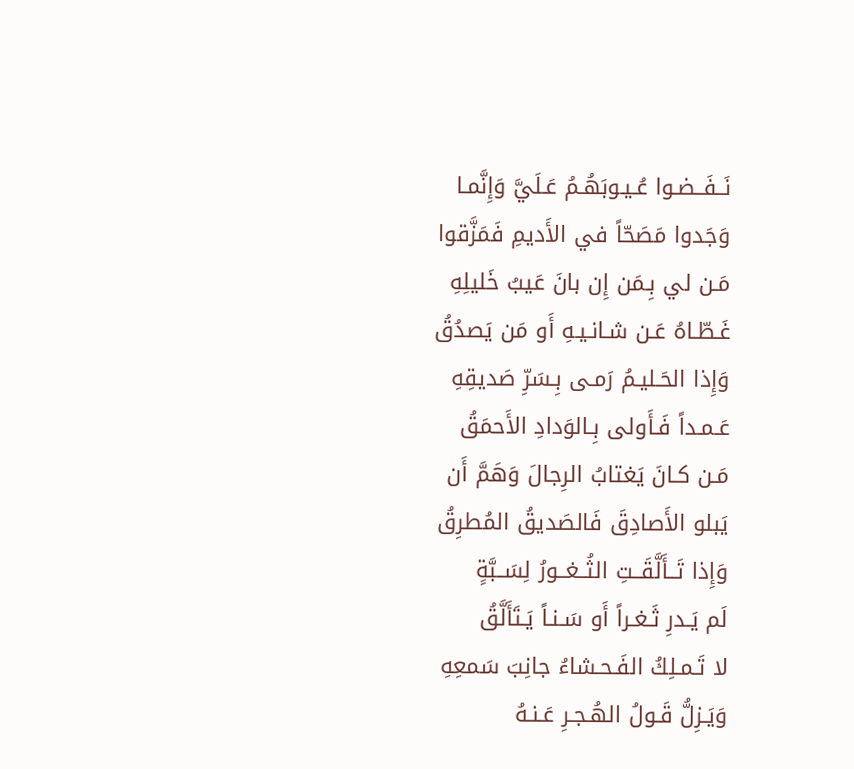نَــفَــضـوا عُـيـوبَهُـمُ عَـلَيَّ وَإِنَّمـا
وَجَدوا مَصَحّاً في الأَديمِ فَمَزَّقوا
مَـن لي بِـمَن إِن بانَ عَيبُ خَليلِهِ
غَـطّـاهُ عَـن شـانـيـهِ أَو مَن يَصدُقُ
وَإِذا الحَـليـمُ رَمـى بِـسَرِّ صَديقِهِ
عَـمـداً فَـأَولى بِـالوَدادِ الأَحمَقُ
مَـن كـانَ يَغتابُ الرِجالَ وَهَمَّ أَن
يَبلو الأَصادِقَ فَالصَديقُ المُطرِقُ
وَإِذا تَــأَلَّقَــتِ الثُــغــورُ لِسَــبَّةٍ
لَم يَـدرِ ثَـغـراً أَو سَـنـاً يَـتَأَلَّقُ
لا تَـمـلِكُ الفَـحـشاءُ جانِبَ سَمعِهِ
وَيَـزِلُّ قَـولُ الهُـجـرِ عَـنـهُ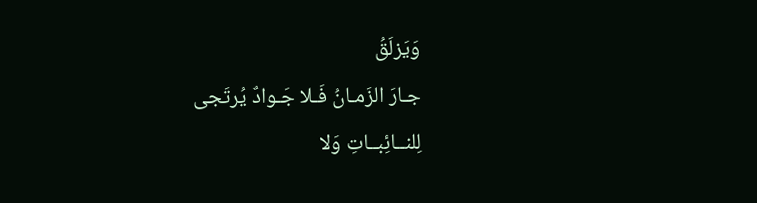وَيَزلَقُ
جـارَ الزَمـانُ فَـلا جَـوادٌ يُرتَجى
لِلنــائِبــاتِ وَلا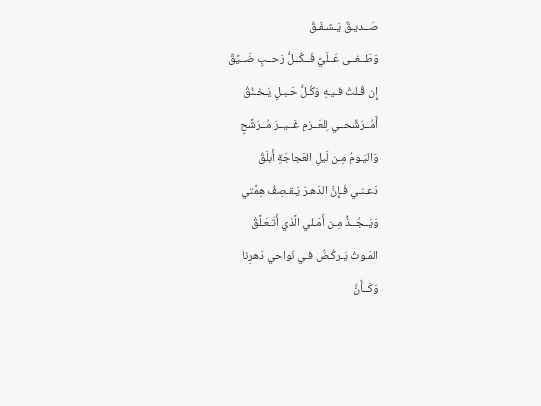صَــديـقٌ يَـشـفَـقُ
وَطَــغــى عَــلَيَّ فَــكُــلُّ رَحــبٍ ضَــيِّقٌ
إِن قُـلتُ فـيـهِ وَكُـلُّ حَـبـلٍ يَـخـنُقُ
أَمُــرَشِّحــي لِلعَــزمِ غَــيــرَ مُــرَشَّحٍ
وَاليَـومُ مِـن لَيلِ العَجاجَةِ أَبلَقُ
دَعـنـي فَـإِنَّ الدَهـرَ يَـقـصِفُ هِمَّتي
وَيَــجُــذُّ مِـن أَمَـلي الَّذي أَتَـعَـلَّقُ
المَـوتُ يَـركُـضُ فـي نَواحي دَهرِنا
وَكَــأَنَّ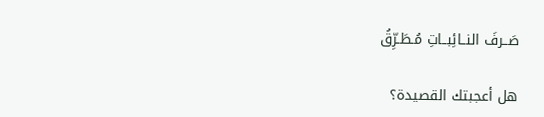صَــرفَ النــائِبــاتِ مُـطَـرِّقُ

هل أعجبتك القصيدة؟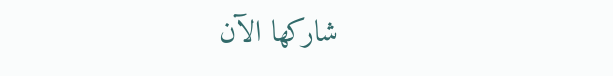شاركها الآن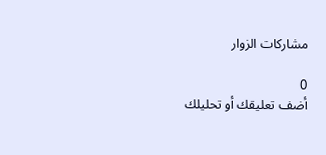مشاركات الزوار

0
أضف تعليقك أو تحليلك